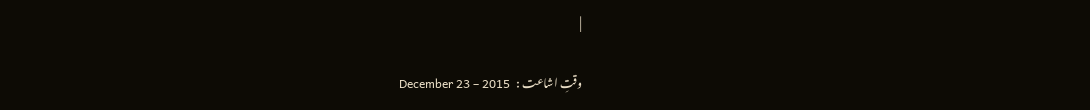|

وقتِ اشاعت :   December 23 – 2015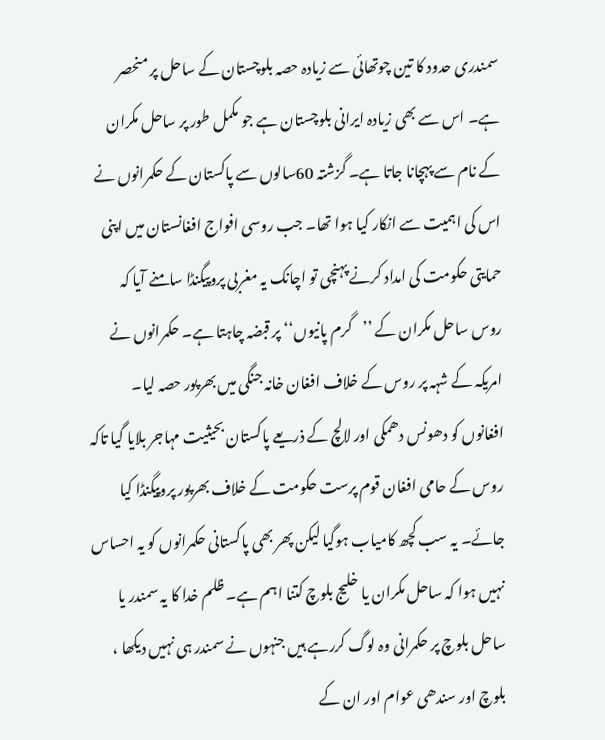سمندری حدود کا تین چوتھائی سے زیادہ حصہ بلوچستان کے ساحل پر منحصر ہے۔ اس سے بھی زیادہ ایرانی بلوچستان ہے جو مکمل طور پر ساحل مکران کے نام سے پہچانا جاتا ہے۔ گزشتہ 60سالوں سے پاکستان کے حکمرانوں نے اس کی اہمیت سے انکار کیا ہوا تھا۔ جب روسی افواج افغانستان میں اپنی حمایتی حکومت کی امداد کرنے پہنچی تو اچانک یہ مغربی پروپیگنڈا سامنے آیا کہ روس ساحل مکران کے ’’گرم پانیوں‘‘ پر قبضہ چاہتا ہے۔ حکمرانوں نے امریکہ کے شہہ پر روس کے خلاف افغان خانہ جنگی میں بھرپور حصہ لیا۔ افغانوں کو دھونس دھمکی اور لالچ کے ذریعے پاکستان بحیثیت مہاجر بلایا گیا تاکہ روس کے حامی افغان قوم پرست حکومت کے خلاف بھرپور پروپیگنڈا کیا جائے۔ یہ سب کچھ کامیاب ہوگیا لیکن پھر بھی پاکستانی حکمرانوں کو یہ احساس نہیں ہوا کہ ساحل مکران یا خلیج بلوچ کتنا اہم ہے۔ ظلم خدا کا یہ سمندر یا ساحل بلوچ پر حکمرانی وہ لوگ کررہے ہیں جنہوں نے سمندر ہی نہیں دیکھا ، بلوچ اور سندھی عوام اور ان کے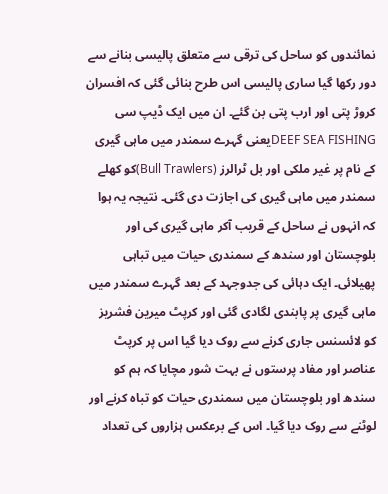نمائندوں کو ساحل کی ترقی سے متعلق پالیسی بنانے سے دور رکھا گیا ساری پالیسی اس طرح بنائی گئی کہ افسران کروڑ پتی اور ارب پتی بن گئے۔ ان میں ایک ڈیپ سی DEEF SEA FISHINGیعنی گہرے سمندر میں ماہی گیری کے نام پر غیر ملکی اور بل ٹرالرز (Bull Trawlers)کو کھلے سمندر میں ماہی گیری کی اجازت دی گئی۔ نتیجہ یہ ہوا کہ انہوں نے ساحل کے قریب آکر ماہی گیری کی اور بلوچستان اور سندھ کے سمندری حیات میں تباہی پھیلائی۔ ایک دہائی کی جدوجہد کے بعد گہرے سمندر میں ماہی گیری پر پابندی لگادی گئی اور کرپٹ میرین فشریز کو لائسنس جاری کرنے سے روک دیا گیا اس پر کرپٹ عناصر اور مفاد پرستوں نے بہت شور مچایا کہ ہم کو سندھ اور بلوچستان میں سمندری حیات کو تباہ کرنے اور لوٹنے سے روک دیا گیا۔ اس کے برعکس ہزاروں کی تعداد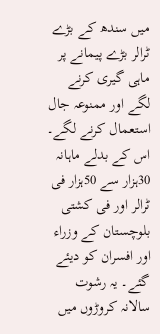میں سندھ کے بڑے ٹرالر بڑے پیمانے پر ماہی گیری کرنے لگے اور ممنوعہ جال استعمال کرنے لگے۔ اس کے بدلے ماہانہ 30ہزار سے 50ہزار فی ٹرالر اور فی کشتی بلوچستان کے وزراء اور افسران کو دیئے گئے۔ یہ رشوت سالانہ کروڑوں میں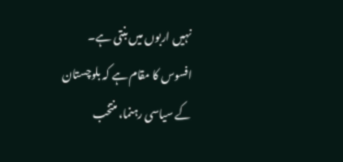نہیں اربوں میں بنتی ہے۔ افسوس کا مقام ہے کہ بلوچستان کے سیاسی رہنما، منتخب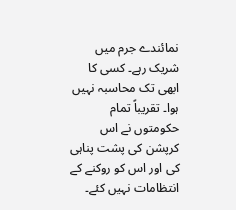نمائندے جرم میں شریک رہے۔ کسی کا ابھی تک محاسبہ نہیں ہوا۔ تقریباً تمام حکومتوں نے اس کرپشن کی پشت پناہی کی اور اس کو روکنے کے انتظامات نہیں کئے۔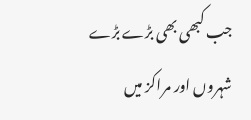جب کبھی بھی بڑے بڑے شہروں اور مراکز میں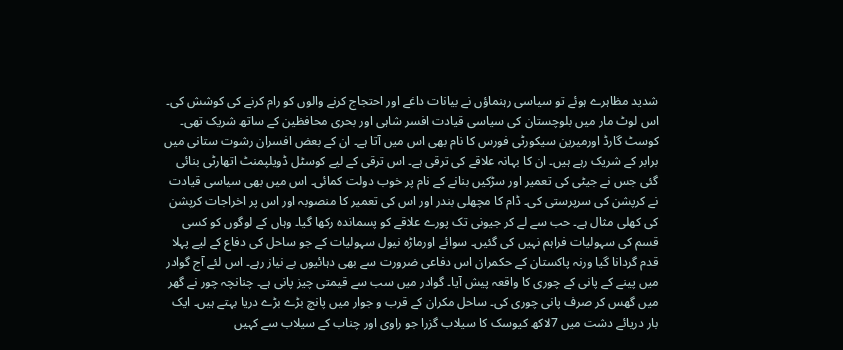شدید مظاہرے ہوئے تو سیاسی رہنماؤں نے بیانات داغے اور احتجاج کرنے والوں کو رام کرنے کی کوشش کی۔ اس لوٹ مار میں بلوچستان کی سیاسی قیادت افسر شاہی اور بحری محافظین کے ساتھ شریک تھی۔ کوسٹ گارڈ اورمیرین سیکورٹی فورس کا نام بھی اس میں آتا ہے۔ ان کے بعض افسران رشوت ستانی میں برابر کے شریک رہے ہیں۔ ان کا بہانہ علاقے کی ترقی ہے۔ اس ترقی کے لیے کوسٹل ڈویلپمنٹ اتھارٹی بنائی گئی جس نے جیٹی کی تعمیر اور سڑکیں بنانے کے نام پر خوب دولت کمائی۔ اس میں بھی سیاسی قیادت نے کرپشن کی سرپرستی کی۔ ڈام کا مچھلی بندر اور اس کی تعمیر کا منصوبہ اور اس پر اخراجات کرپشن کی کھلی مثال ہے۔ حب سے لے کر جیونی تک پورے علاقے کو پسماندہ رکھا گیا۔ وہاں کے لوگوں کو کسی قسم کی سہولیات فراہم نہیں کی گئیں۔ سوائے اورماڑہ نیول سہولیات کے جو ساحل کی دفاع کے لیے پہلا قدم گردانا گیا ورنہ پاکستان کے حکمران اس دفاعی ضرورت سے بھی دہائیوں بے نیاز رہے۔ اس لئے آج گوادر میں پینے کے پانی کے چوری کا واقعہ پیش آیا۔ گوادر میں سب سے قیمتی چیز پانی ہے۔ چنانچہ چور نے گھر میں گھس کر صرف پانی چوری کی۔ ساحل مکران کے قرب و جوار میں پانچ بڑے بڑے دریا بہتے ہیں۔ ایک بار دریائے دشت میں 7لاکھ کیوسک کا سیلاب گزرا جو راوی اور چناب کے سیلاب سے کہیں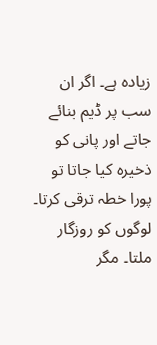زیادہ ہے۔ اگر ان سب پر ڈیم بنائے جاتے اور پانی کو ذخیرہ کیا جاتا تو پورا خطہ ترقی کرتا۔ لوگوں کو روزگار ملتا۔ مگر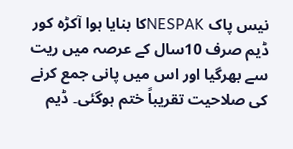نیس پاک NESPAKکا بنایا ہوا آکڑہ کور ڈیم صرف 10سال کے عرصہ میں ریت سے بھرگیا اور اس میں پانی جمع کرنے کی صلاحیت تقریباً ختم ہوگئی۔ ڈیم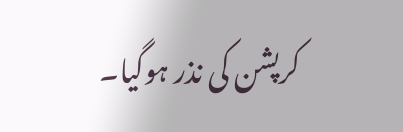کرپشن کی نذر ہوگیا۔